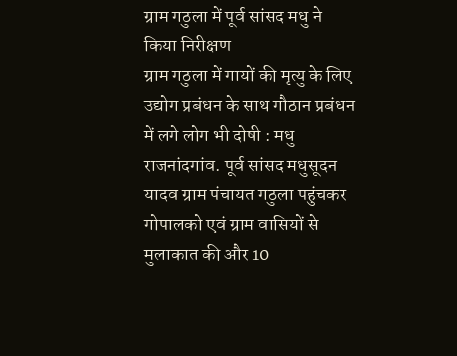ग्राम गठुला में पूर्व सांसद मधु ने किया निरीक्षण
ग्राम गठुला में गायों की मृत्यु के लिए उद्योग प्रबंधन के साथ गौठान प्रबंधन में लगे लोग भी दोषी : मधु
राजनांदगांव. पूर्व सांसद मधुसूदन यादव ग्राम पंचायत गठुला पहुंचकर गोपालको एवं ग्राम वासियों से मुलाकात की और 10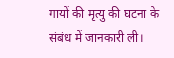गायों की मृत्यु की घटना के संबंध में जानकारी ली।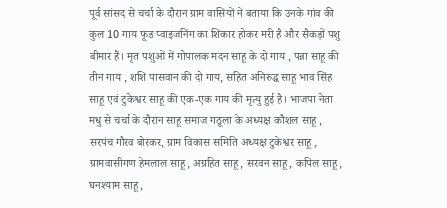पूर्व सांसद से चर्चा के दौरान ग्राम वासियों ने बताया कि उनके गांव की कुल 10 गाय फूड प्वाइजनिंग का शिकार होकर मरी है और सैकड़ों पशु बीमार हैं। मृत पशुओं में गोपालक मदन साहू के दो गाय , पन्ना साहू की तीन गाय , शशि पासवान की दो गाय, सहित अनिरुद्ध साहू भाव सिंह साहू एवं टुकेश्वर साहू की एक-एक गाय की मृत्यु हुई है। भाजपा नेता मधु से चर्चा के दौरान साहू समाज गठूला के अध्यक्ष कौशल साहू , सरपंच गौरव बोरकर, ग्राम विकास समिति अध्यक्ष टुकेश्वर साहू , ग्रामवासीगण हेमलाल साहू, अग्रहित साहू, सरवन साहू, कपिल साहू, घनश्याम साहू,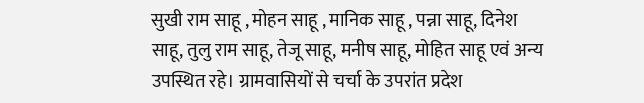सुखी राम साहू , मोहन साहू , मानिक साहू , पन्ना साहू, दिनेश साहू, तुलु राम साहू, तेजू साहू, मनीष साहू, मोहित साहू एवं अन्य उपस्थित रहे। ग्रामवासियों से चर्चा के उपरांत प्रदेश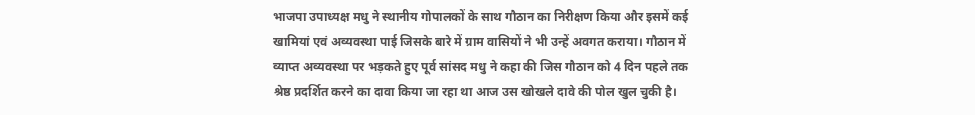भाजपा उपाध्यक्ष मधु ने स्थानीय गोपालकों के साथ गौठान का निरीक्षण किया और इसमें कई खामियां एवं अव्यवस्था पाई जिसके बारे में ग्राम वासियों ने भी उन्हें अवगत कराया। गौठान में व्याप्त अव्यवस्था पर भड़कते हुए पूर्व सांसद मधु ने कहा की जिस गौठान को 4 दिन पहले तक श्रेष्ठ प्रदर्शित करने का दावा किया जा रहा था आज उस खोखले दावे की पोल खुल चुकी है।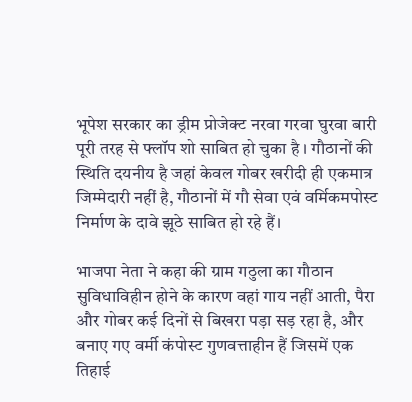भूपेश सरकार का ड्रीम प्रोजेक्ट नरवा गरवा घुरवा बारी पूरी तरह से फ्लॉप शो साबित हो चुका है । गौठानों की स्थिति दयनीय है जहां केवल गोबर खरीदी ही एकमात्र जिम्मेदारी नहीं है, गौठानों में गौ सेवा एवं वर्मिकमपोस्ट निर्माण के दावे झूठे साबित हो रहे हैं।

भाजपा नेता ने कहा की ग्राम गठुला का गौठान सुविधाविहीन होने के कारण वहां गाय नहीं आती, पैरा और गोबर कई दिनों से बिखरा पड़ा सड़ रहा है, और बनाए गए वर्मी कंपोस्ट गुणवत्ताहीन हैं जिसमें एक तिहाई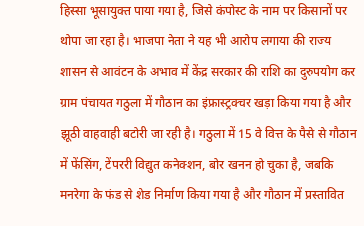हिस्सा भूसायुक्त पाया गया है, जिसे कंपोस्ट के नाम पर किसानों पर थोपा जा रहा है। भाजपा नेता ने यह भी आरोप लगाया की राज्य शासन से आवंटन के अभाव में केंद्र सरकार की राशि का दुरुपयोग कर ग्राम पंचायत गठुला में गौठान का इंफ्रास्ट्रक्चर खड़ा किया गया है और झूठी वाहवाही बटोरी जा रही है। गठुला में 15 वे वित्त के पैसे से गौठान में फेंसिंग, टेंपररी विद्युत कनेक्शन, बोर खनन हो चुका है, जबकि मनरेगा के फंड से शेड निर्माण किया गया है और गौठान में प्रस्तावित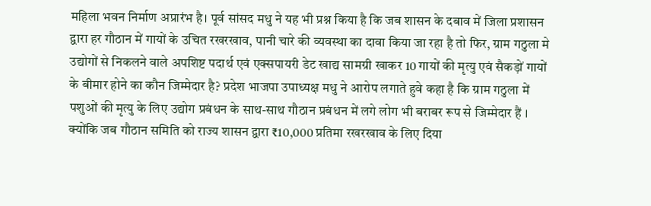महिला भवन निर्माण अप्रारंभ है। पूर्व सांसद मधु ने यह भी प्रश्न किया है कि जब शासन के दबाव में जिला प्रशासन द्वारा हर गौठान में गायों के उचित रखरखाव, पानी चारे की व्यवस्था का दावा किया जा रहा है तो फिर, ग्राम गठुला मे उद्योगों से निकलने वाले अपशिष्ट पदार्थ एवं एक्सपायरी डेट खाद्य सामग्री खाकर 10 गायों की मृत्यु एवं सैकड़ों गायों के बीमार होने का कौन जिम्मेदार है? प्रदेश भाजपा उपाध्यक्ष मधु ने आरोप लगाते हुवे कहा है कि ग्राम गठुला में पशुओं की मृत्यु के लिए उद्योग प्रबंधन के साथ-साथ गौठान प्रबंधन में लगे लोग भी बराबर रूप से जिम्मेदार हैं । क्योंकि जब गौठान समिति को राज्य शासन द्वारा ₹10,000 प्रतिमा रखरखाव के लिए दिया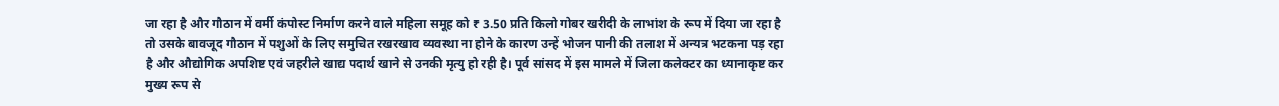जा रहा है और गौठान में वर्मी कंपोस्ट निर्माण करने वाले महिला समूह को ₹ 3.50 प्रति किलो गोबर खरीदी के लाभांश के रूप में दिया जा रहा है तो उसके बावजूद गौठान में पशुओं के लिए समुचित रखरखाव व्यवस्था ना होने के कारण उन्हें भोजन पानी की तलाश में अन्यत्र भटकना पड़ रहा है और औद्योगिक अपशिष्ट एवं जहरीले खाद्य पदार्थ खाने से उनकी मृत्यु हो रही है। पूर्व सांसद में इस मामले में जिला कलेक्टर का ध्यानाकृष्ट कर मुख्य रूप से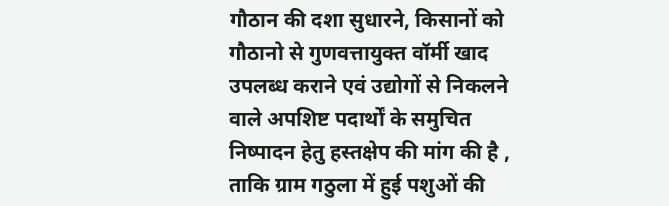गौठान की दशा सुधारने, किसानों को गौठानो से गुणवत्तायुक्त वॉर्मी खाद उपलब्ध कराने एवं उद्योगों से निकलने वाले अपशिष्ट पदार्थों के समुचित निष्पादन हेतु हस्तक्षेप की मांग की है , ताकि ग्राम गठुला में हुई पशुओं की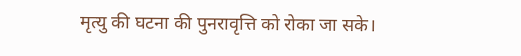मृत्यु की घटना की पुनरावृत्ति को रोका जा सके।